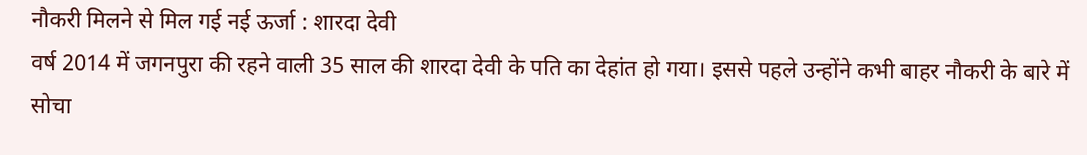नौकरी मिलने से मिल गई नई ऊर्जा : शारदा देवी
वर्ष 2014 में जगनपुरा की रहने वाली 35 साल की शारदा देवी के पति का देहांत हो गया। इससे पहले उन्होंने कभी बाहर नौकरी के बारे में सोचा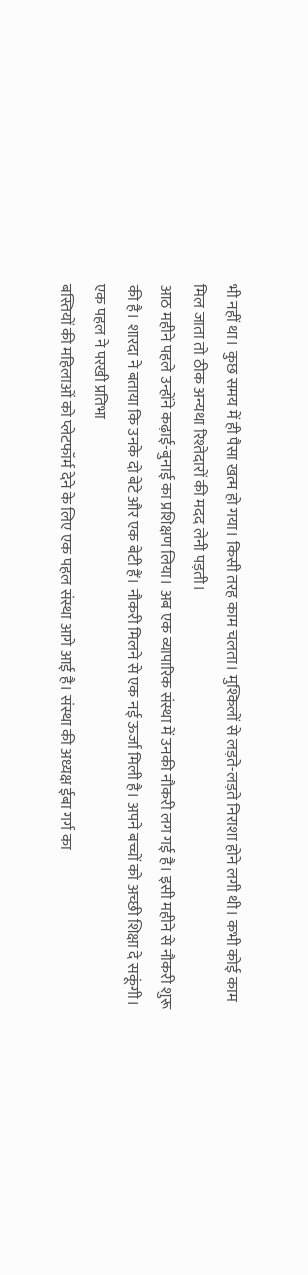भी नहीं था। कुछ समय में ही पैसा खत्म हो गया। किसी तरह काम चलता। मुश्किलों से लड़ते-लड़ते निराशा होने लगी थी। कभी कोई काम मिल जाता तो ठीक अन्यथा रिश्तेदारों की मदद लेनी पड़ती।
आठ महीने पहले उन्होंने कढ़ाई-बुनाई का प्रशिक्षण लिया। अब एक व्यापारिक संस्था में उनकी नौकरी लग गई है। इसी महीने से नौकरी शुरू की है। शारदा ने बताया कि उनके दो बेटे और एक बेटी हैं। नौकरी मिलने से एक नई ऊर्जा मिली है। अपने बच्चों को अच्छी शिक्षा दे सकूंगी।
एक पहल ने परखी प्रतिभा
बस्तियों की महिलाओं को प्लेटफॉर्म देने के लिए एक पहल संस्था आगे आई है। संस्था की अध्यक्ष ईबा गर्ग का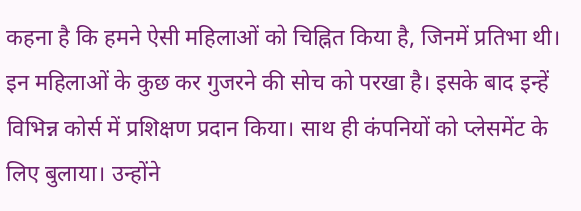कहना है कि हमने ऐसी महिलाओं को चिह्नित किया है, जिनमें प्रतिभा थी। इन महिलाओं के कुछ कर गुजरने की सोच को परखा है। इसके बाद इन्हें विभिन्न कोर्स में प्रशिक्षण प्रदान किया। साथ ही कंपनियों को प्लेसमेंट के लिए बुलाया। उन्होंने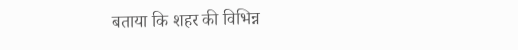बताया कि शहर की विभिन्न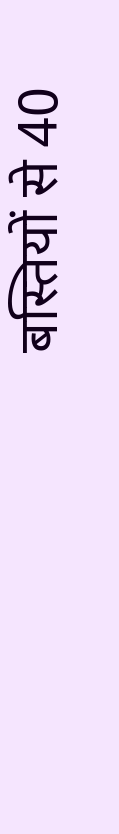बस्तियों से 40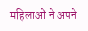महिलाओं ने अपने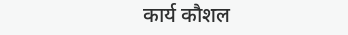कार्य कौशल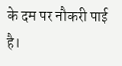के दम पर नौकरी पाई है।